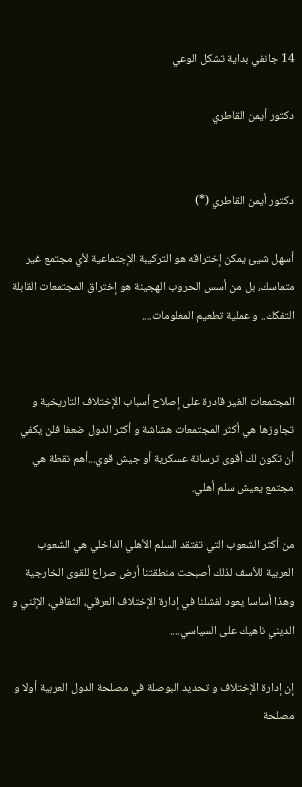14 جانفي بداية تشكل الوعي

دكتور أيمن القاطري


دكتور أيمن القاطري (*)

أسهل شيئ يمكن إختراقه هو التركيبة الإجتماعية لأي مجتمع غير متماسك، بل من أسس الحروب الهجينة هو إختراق المجتمعات القابلة التفكك.. و عملية تطعيم المعلومات....


المجتمعات الغير قادرة على إصلاح أسباب الإختلاف التاريخية و تجاوزها هي أكثر المجتمعات هشاشة و أكثر الدول ضعفا فلن يكفي أن تكون لك أقوى ترسانة عسكرية أو جيش قوي...أهم نقطة هي مجتمع يعيش سلم أهلي.

من أكثر الشعوب التي تفتقد السلم الأهلي الداخلي هي الشعوب العربية للأسف لذلك أصبحت منطقتنا أرض صراع للقوى الخارجية وهذا أساسا يعود لفشلنا في إدارة الإختلاف العرقي، الثقافي، الإثني و الديني ناهيك على السياسي....

إن إدارة الإختلاف و تحديد البوصلة في مصلحة الدول العربية أولا و مصلحة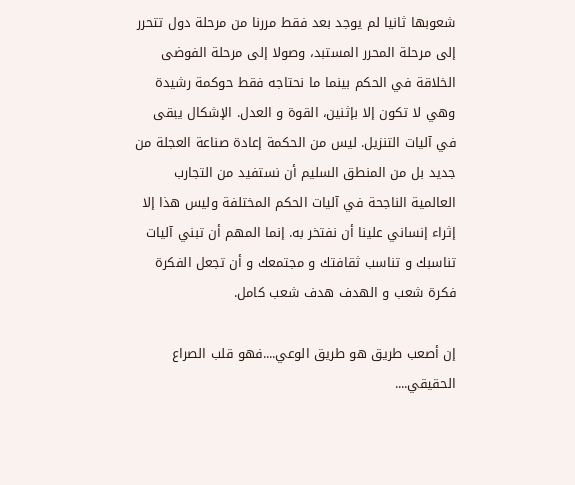شعوبها ثانيا لم يوجد بعد فقط مررنا من مرحلة دول تتحرر إلى مرحلة المحرر المستبد، وصولا إلى مرحلة الفوضى الخلاقة في الحكم بينما ما نحتاجه فقط حوكمة رشيدة وهي لا تكون إلا بإثنين، القوة و العدل. الإشكال يبقى في آليات التنزيل. ليس من الحكمة إعادة صناعة العجلة من جديد بل من المنطق السليم أن نستفيد من التجارب العالمية الناجحة في آليات الحكم المختلفة وليس هذا إلا إثراء إنساني علينا أن نفتخر به. إنما المهم أن تبني آليات تناسبك و تناسب ثقافتك و مجتمعك و أن تجعل الفكرة فكرة شعب و الهدف هدف شعب كامل.

إن أصعب طريق هو طريق الوعي....فهو قلب الصراع الحقيقي....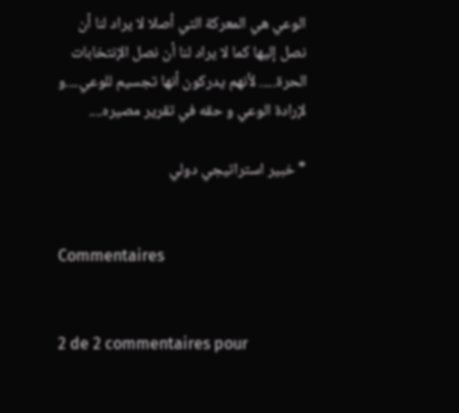الوعي هي المعركة التي أصلا لا يراد لنا أن نصل إليها كما لا يراد لنا أن نصل الإنتخابات الحرة..... لأنهم يدركون أنها تجسيم للوعي....و لإرادة الوعي و حقه في تقرير مصيره....

* خبير استراتيجي دولي


Commentaires


2 de 2 commentaires pour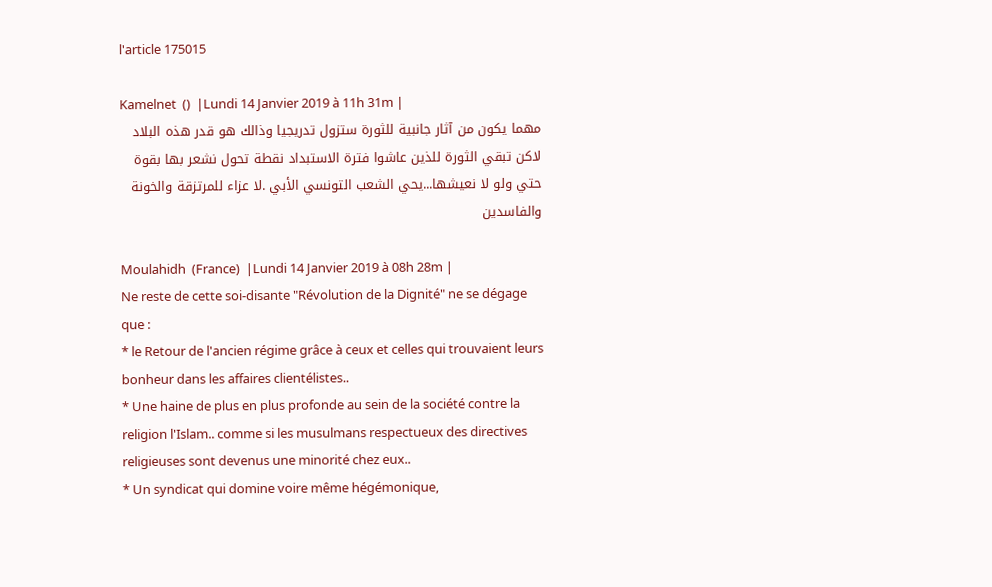l'article 175015

Kamelnet  ()  |Lundi 14 Janvier 2019 à 11h 31m |
مهما يكون من آثار جانبية للثورة ستزول تدريجيا وذالك هو قدر هذه البلاد لاكن تبقي الثورة للذين عاشوا فترة الاستبداد نقطة تحول نشعر بها بقوة حتي ولو لا نعيشها...يحي الشعب التونسي الأبي .لا عزاء للمرتزقة والخونة والفاسدين

Moulahidh  (France)  |Lundi 14 Janvier 2019 à 08h 28m |
Ne reste de cette soi-disante "Révolution de la Dignité" ne se dégage que :
* le Retour de l'ancien régime grâce à ceux et celles qui trouvaient leurs bonheur dans les affaires clientélistes..
* Une haine de plus en plus profonde au sein de la société contre la religion l'Islam.. comme si les musulmans respectueux des directives religieuses sont devenus une minorité chez eux..
* Un syndicat qui domine voire même hégémonique,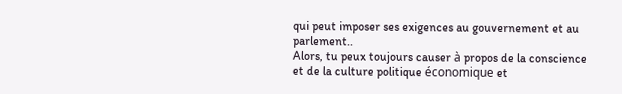qui peut imposer ses exigences au gouvernement et au parlement..
Alors, tu peux toujours causer à propos de la conscience et de la culture politique économique et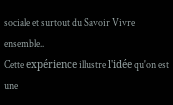sociale et surtout du Savoir Vivre ensemble..
Cette expérience illustre l'idée qu'on est une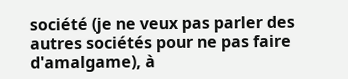société (je ne veux pas parler des autres sociétés pour ne pas faire d'amalgame), à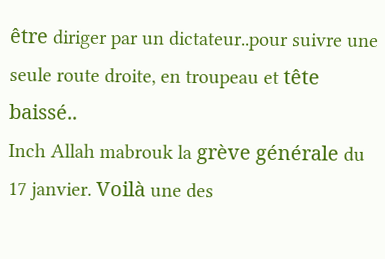être diriger par un dictateur..pour suivre une seule route droite, en troupeau et tête baissé..
Inch Allah mabrouk la grève générale du 17 janvier. Voilà une des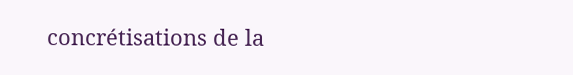concrétisations de la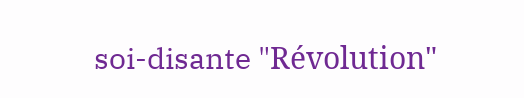soi-disante "Révolution"